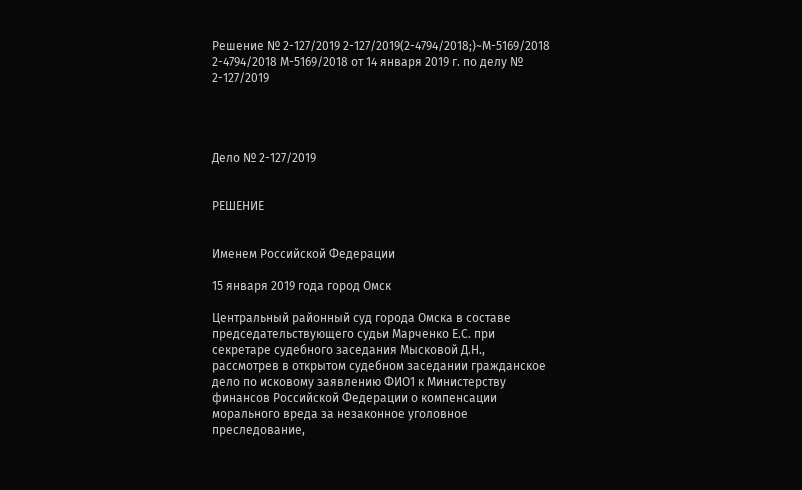Решение № 2-127/2019 2-127/2019(2-4794/2018;)~М-5169/2018 2-4794/2018 М-5169/2018 от 14 января 2019 г. по делу № 2-127/2019




Дело № 2-127/2019


РЕШЕНИЕ


Именем Российской Федерации

15 января 2019 года город Омск

Центральный районный суд города Омска в составе председательствующего судьи Марченко Е.С. при секретаре судебного заседания Мысковой Д.Н., рассмотрев в открытом судебном заседании гражданское дело по исковому заявлению ФИО1 к Министерству финансов Российской Федерации о компенсации морального вреда за незаконное уголовное преследование,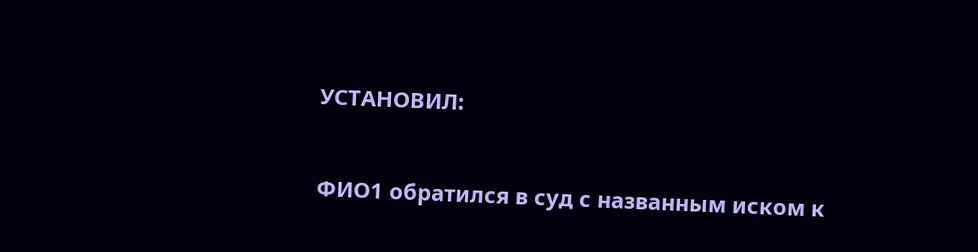УСТАНОВИЛ:


ФИО1 обратился в суд с названным иском к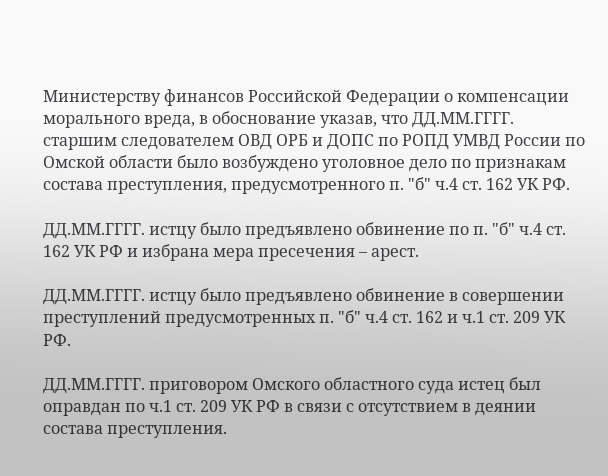Министерству финансов Российской Федерации о компенсации морального вреда, в обоснование указав, что ДД.ММ.ГГГГ. старшим следователем ОВД ОРБ и ДОПС по РОПД УМВД России по Омской области было возбуждено уголовное дело по признакам состава преступления, предусмотренного п. "б" ч.4 ст. 162 УК РФ.

ДД.ММ.ГГГГ. истцу было предъявлено обвинение по п. "б" ч.4 ст. 162 УК РФ и избрана мера пресечения – арест.

ДД.ММ.ГГГГ. истцу было предъявлено обвинение в совершении преступлений предусмотренных п. "б" ч.4 ст. 162 и ч.1 ст. 209 УК РФ.

ДД.ММ.ГГГГ. приговором Омского областного суда истец был оправдан по ч.1 ст. 209 УК РФ в связи с отсутствием в деянии состава преступления.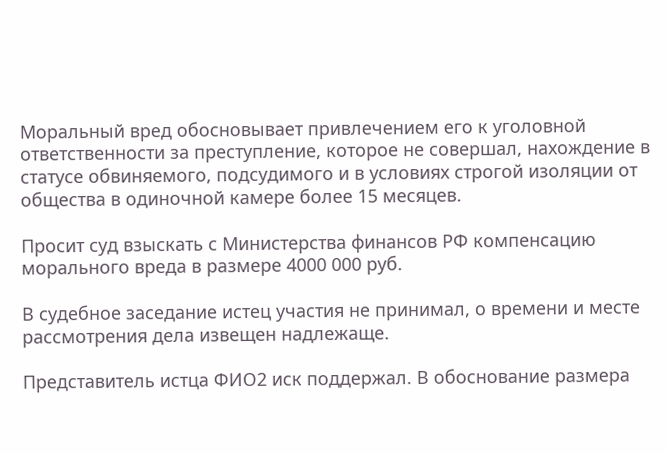Моральный вред обосновывает привлечением его к уголовной ответственности за преступление, которое не совершал, нахождение в статусе обвиняемого, подсудимого и в условиях строгой изоляции от общества в одиночной камере более 15 месяцев.

Просит суд взыскать с Министерства финансов РФ компенсацию морального вреда в размере 4000 000 руб.

В судебное заседание истец участия не принимал, о времени и месте рассмотрения дела извещен надлежаще.

Представитель истца ФИО2 иск поддержал. В обоснование размера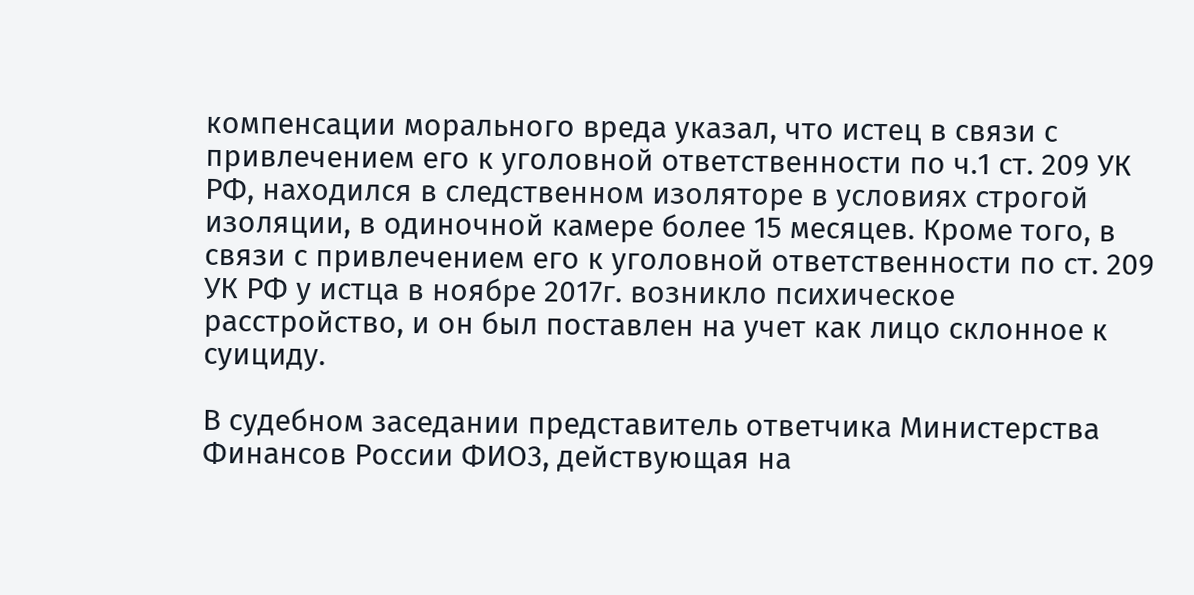компенсации морального вреда указал, что истец в связи с привлечением его к уголовной ответственности по ч.1 ст. 209 УК РФ, находился в следственном изоляторе в условиях строгой изоляции, в одиночной камере более 15 месяцев. Кроме того, в связи с привлечением его к уголовной ответственности по ст. 209 УК РФ у истца в ноябре 2017г. возникло психическое расстройство, и он был поставлен на учет как лицо склонное к суициду.

В судебном заседании представитель ответчика Министерства Финансов России ФИО3, действующая на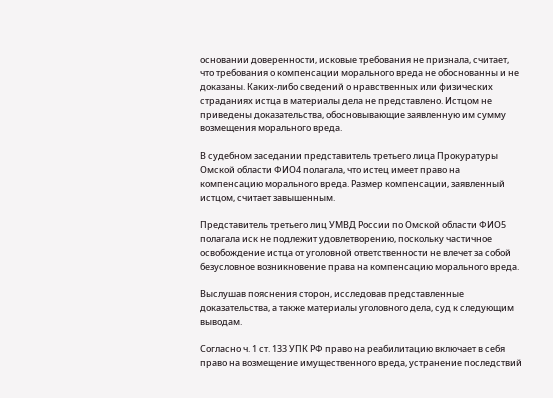основании доверенности, исковые требования не признала, считает, что требования о компенсации морального вреда не обоснованны и не доказаны. Каких-либо сведений о нравственных или физических страданиях истца в материалы дела не представлено. Истцом не приведены доказательства, обосновывающие заявленную им сумму возмещения морального вреда.

В судебном заседании представитель третьего лица Прокуратуры Омской области ФИО4 полагала, что истец имеет право на компенсацию морального вреда. Размер компенсации, заявленный истцом, считает завышенным.

Представитель третьего лиц УМВД России по Омской области ФИО5 полагала иск не подлежит удовлетворению, поскольку частичное освобождение истца от уголовной ответственности не влечет за собой безусловное возникновение права на компенсацию морального вреда.

Выслушав пояснения сторон, исследовав представленные доказательства, а также материалы уголовного дела, суд к следующим выводам.

Согласно ч. 1 ст. 133 УПК РФ право на реабилитацию включает в себя право на возмещение имущественного вреда, устранение последствий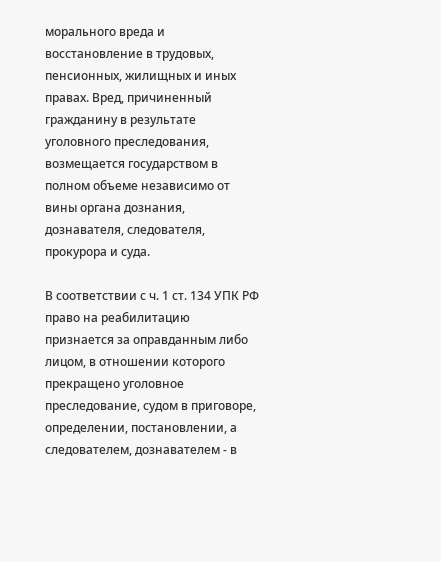морального вреда и восстановление в трудовых, пенсионных, жилищных и иных правах. Вред, причиненный гражданину в результате уголовного преследования, возмещается государством в полном объеме независимо от вины органа дознания, дознавателя, следователя, прокурора и суда.

В соответствии с ч. 1 ст. 134 УПК РФ право на реабилитацию признается за оправданным либо лицом, в отношении которого прекращено уголовное преследование, судом в приговоре, определении, постановлении, а следователем, дознавателем - в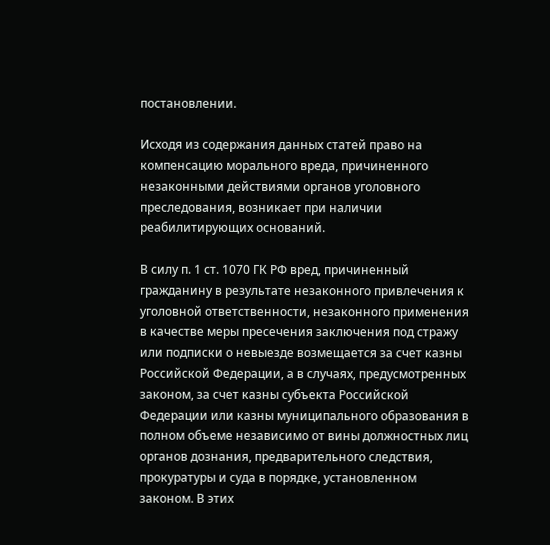постановлении.

Исходя из содержания данных статей право на компенсацию морального вреда, причиненного незаконными действиями органов уголовного преследования, возникает при наличии реабилитирующих оснований.

В силу п. 1 ст. 1070 ГК РФ вред, причиненный гражданину в результате незаконного привлечения к уголовной ответственности, незаконного применения в качестве меры пресечения заключения под стражу или подписки о невыезде возмещается за счет казны Российской Федерации, а в случаях, предусмотренных законом, за счет казны субъекта Российской Федерации или казны муниципального образования в полном объеме независимо от вины должностных лиц органов дознания, предварительного следствия, прокуратуры и суда в порядке, установленном законом. В этих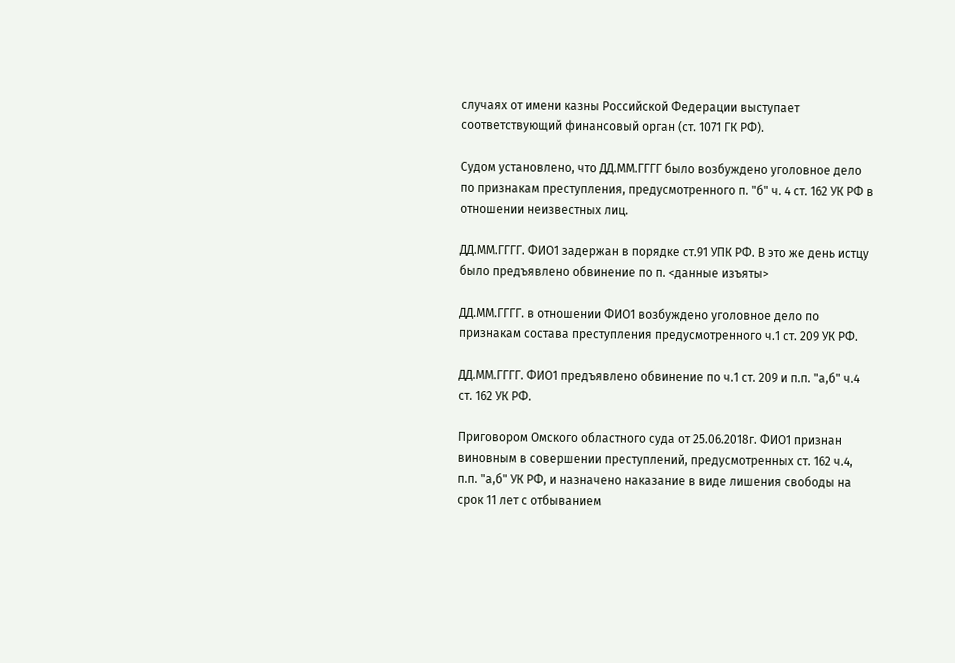случаях от имени казны Российской Федерации выступает соответствующий финансовый орган (ст. 1071 ГК РФ).

Судом установлено, что ДД.ММ.ГГГГ было возбуждено уголовное дело по признакам преступления, предусмотренного п. "б" ч. 4 ст. 162 УК РФ в отношении неизвестных лиц.

ДД.ММ.ГГГГ. ФИО1 задержан в порядке ст.91 УПК РФ. В это же день истцу было предъявлено обвинение по п. <данные изъяты>

ДД.ММ.ГГГГ. в отношении ФИО1 возбуждено уголовное дело по признакам состава преступления предусмотренного ч.1 ст. 209 УК РФ.

ДД.ММ.ГГГГ. ФИО1 предъявлено обвинение по ч.1 ст. 209 и п.п. "а,б" ч.4 ст. 162 УК РФ.

Приговором Омского областного суда от 25.06.2018г. ФИО1 признан виновным в совершении преступлений, предусмотренных ст. 162 ч.4, п.п. "а,б" УК РФ, и назначено наказание в виде лишения свободы на срок 11 лет с отбыванием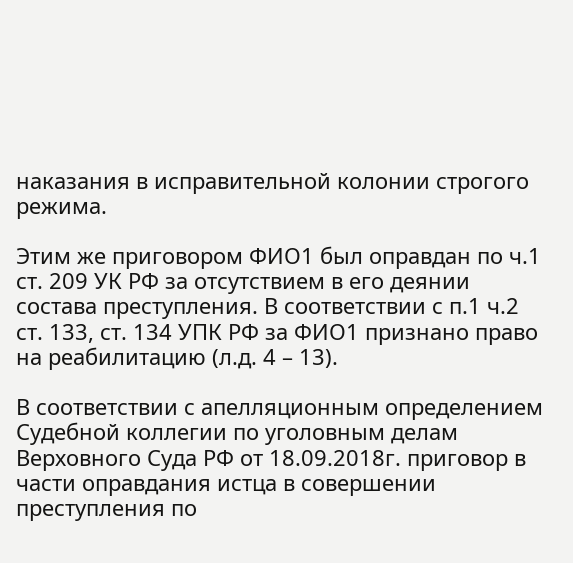наказания в исправительной колонии строгого режима.

Этим же приговором ФИО1 был оправдан по ч.1 ст. 209 УК РФ за отсутствием в его деянии состава преступления. В соответствии с п.1 ч.2 ст. 133, ст. 134 УПК РФ за ФИО1 признано право на реабилитацию (л.д. 4 – 13).

В соответствии с апелляционным определением Судебной коллегии по уголовным делам Верховного Суда РФ от 18.09.2018г. приговор в части оправдания истца в совершении преступления по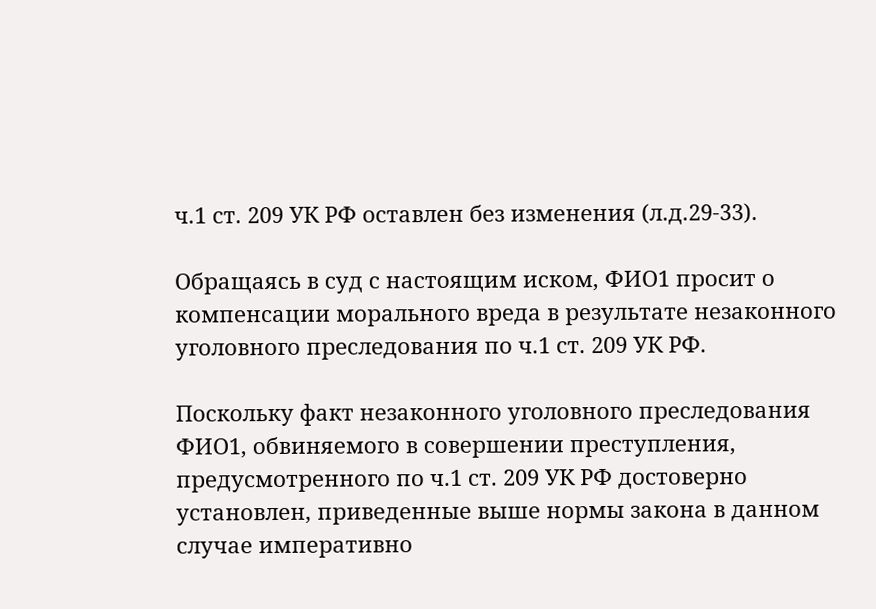ч.1 ст. 209 УК РФ оставлен без изменения (л.д.29-33).

Обращаясь в суд с настоящим иском, ФИО1 просит о компенсации морального вреда в результате незаконного уголовного преследования по ч.1 ст. 209 УК РФ.

Поскольку факт незаконного уголовного преследования ФИО1, обвиняемого в совершении преступления, предусмотренного по ч.1 ст. 209 УК РФ достоверно установлен, приведенные выше нормы закона в данном случае императивно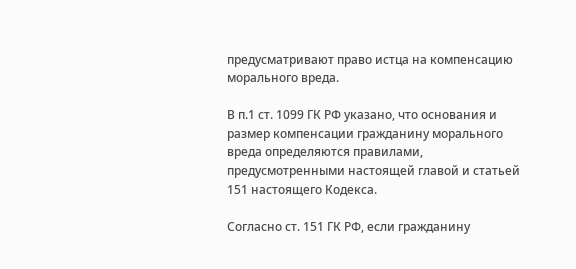предусматривают право истца на компенсацию морального вреда.

В п.1 ст. 1099 ГК РФ указано, что основания и размер компенсации гражданину морального вреда определяются правилами, предусмотренными настоящей главой и статьей 151 настоящего Кодекса.

Согласно ст. 151 ГК РФ, если гражданину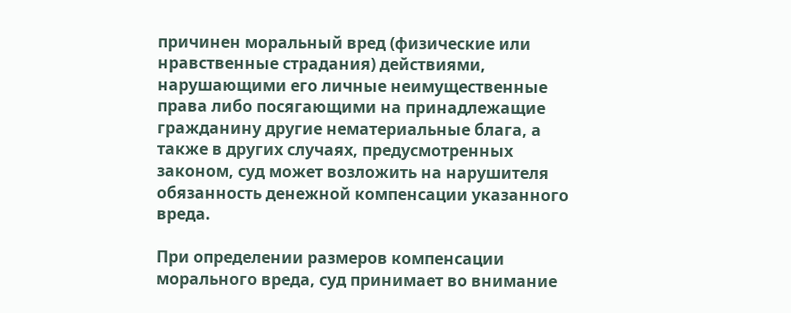причинен моральный вред (физические или нравственные страдания) действиями, нарушающими его личные неимущественные права либо посягающими на принадлежащие гражданину другие нематериальные блага, а также в других случаях, предусмотренных законом, суд может возложить на нарушителя обязанность денежной компенсации указанного вреда.

При определении размеров компенсации морального вреда, суд принимает во внимание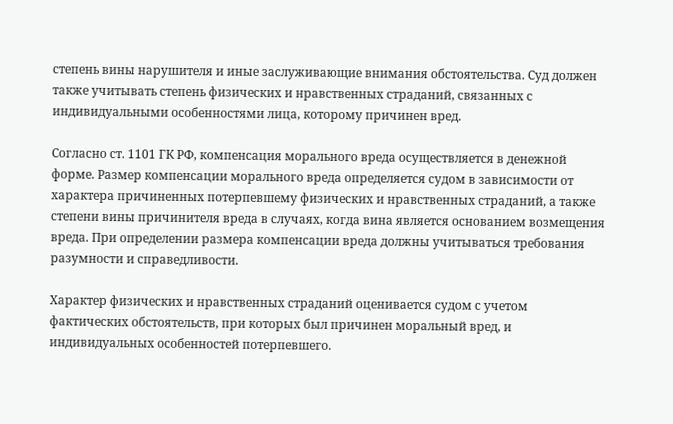степень вины нарушителя и иные заслуживающие внимания обстоятельства. Суд должен также учитывать степень физических и нравственных страданий, связанных с индивидуальными особенностями лица, которому причинен вред.

Согласно ст. 1101 ГК РФ, компенсация морального вреда осуществляется в денежной форме. Размер компенсации морального вреда определяется судом в зависимости от характера причиненных потерпевшему физических и нравственных страданий, а также степени вины причинителя вреда в случаях, когда вина является основанием возмещения вреда. При определении размера компенсации вреда должны учитываться требования разумности и справедливости.

Характер физических и нравственных страданий оценивается судом с учетом фактических обстоятельств, при которых был причинен моральный вред, и индивидуальных особенностей потерпевшего.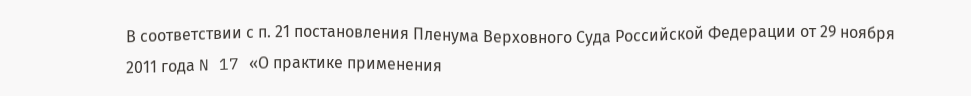В соответствии с п. 21 постановления Пленума Верховного Суда Российской Федерации от 29 ноября 2011 года N 17 «О практике применения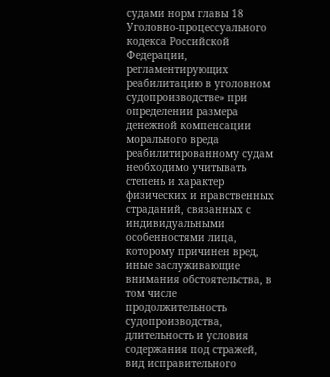судами норм главы 18 Уголовно-процессуального кодекса Российской Федерации, регламентирующих реабилитацию в уголовном судопроизводстве» при определении размера денежной компенсации морального вреда реабилитированному судам необходимо учитывать степень и характер физических и нравственных страданий, связанных с индивидуальными особенностями лица, которому причинен вред, иные заслуживающие внимания обстоятельства, в том числе продолжительность судопроизводства, длительность и условия содержания под стражей, вид исправительного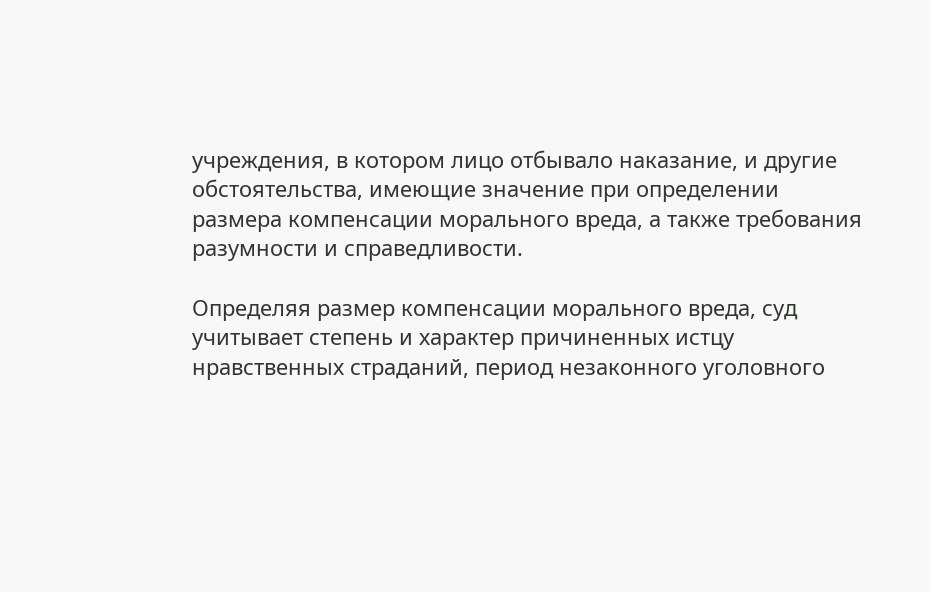учреждения, в котором лицо отбывало наказание, и другие обстоятельства, имеющие значение при определении размера компенсации морального вреда, а также требования разумности и справедливости.

Определяя размер компенсации морального вреда, суд учитывает степень и характер причиненных истцу нравственных страданий, период незаконного уголовного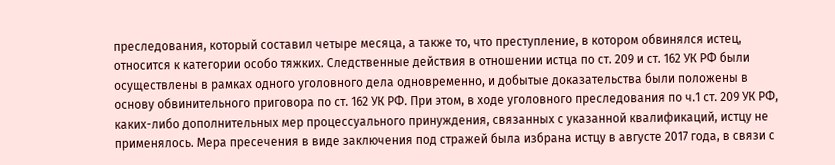преследования, который составил четыре месяца, а также то, что преступление, в котором обвинялся истец, относится к категории особо тяжких. Следственные действия в отношении истца по ст. 209 и ст. 162 УК РФ были осуществлены в рамках одного уголовного дела одновременно, и добытые доказательства были положены в основу обвинительного приговора по ст. 162 УК РФ. При этом, в ходе уголовного преследования по ч.1 ст. 209 УК РФ, каких-либо дополнительных мер процессуального принуждения, связанных с указанной квалификаций, истцу не применялось. Мера пресечения в виде заключения под стражей была избрана истцу в августе 2017 года, в связи с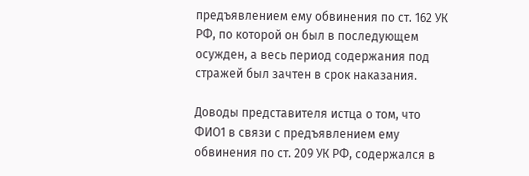предъявлением ему обвинения по ст. 162 УК РФ, по которой он был в последующем осужден, а весь период содержания под стражей был зачтен в срок наказания.

Доводы представителя истца о том, что ФИО1 в связи с предъявлением ему обвинения по ст. 209 УК РФ, содержался в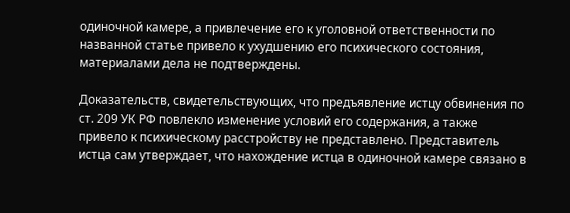одиночной камере, а привлечение его к уголовной ответственности по названной статье привело к ухудшению его психического состояния, материалами дела не подтверждены.

Доказательств, свидетельствующих, что предъявление истцу обвинения по ст. 209 УК РФ повлекло изменение условий его содержания, а также привело к психическому расстройству не представлено. Представитель истца сам утверждает, что нахождение истца в одиночной камере связано в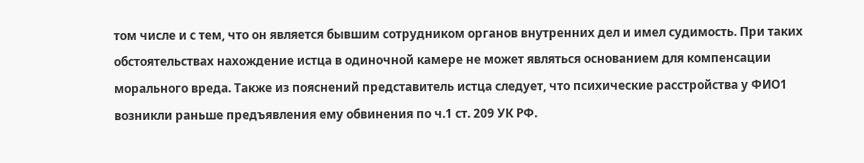том числе и с тем, что он является бывшим сотрудником органов внутренних дел и имел судимость. При таких обстоятельствах нахождение истца в одиночной камере не может являться основанием для компенсации морального вреда. Также из пояснений представитель истца следует, что психические расстройства у ФИО1 возникли раньше предъявления ему обвинения по ч.1 ст. 209 УК РФ.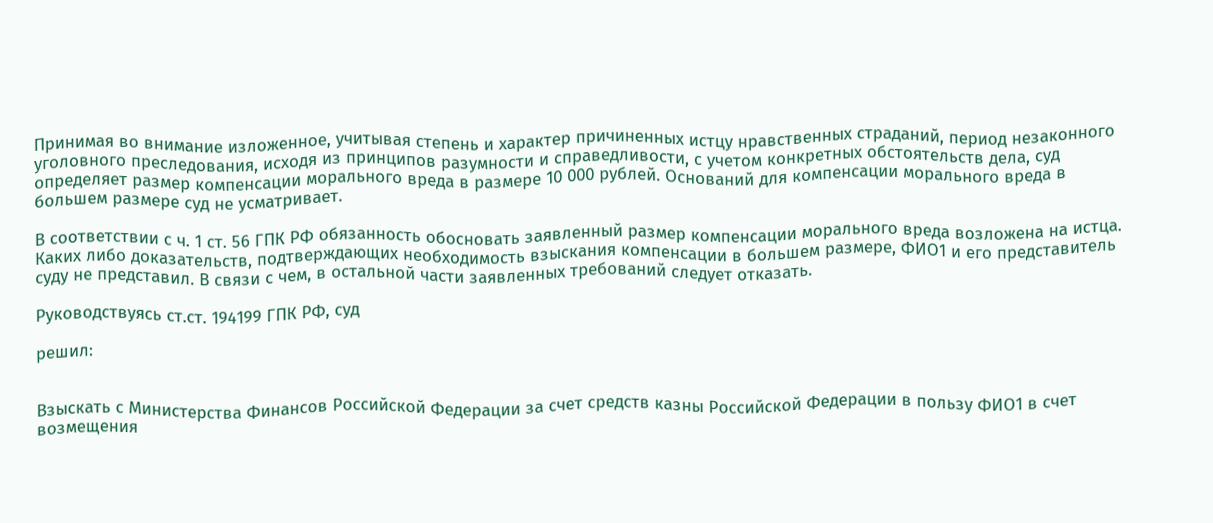Принимая во внимание изложенное, учитывая степень и характер причиненных истцу нравственных страданий, период незаконного уголовного преследования, исходя из принципов разумности и справедливости, с учетом конкретных обстоятельств дела, суд определяет размер компенсации морального вреда в размере 10 000 рублей. Оснований для компенсации морального вреда в большем размере суд не усматривает.

В соответствии с ч. 1 ст. 56 ГПК РФ обязанность обосновать заявленный размер компенсации морального вреда возложена на истца. Каких либо доказательств, подтверждающих необходимость взыскания компенсации в большем размере, ФИО1 и его представитель суду не представил. В связи с чем, в остальной части заявленных требований следует отказать.

Руководствуясь ст.ст. 194199 ГПК РФ, суд

решил:


Взыскать с Министерства Финансов Российской Федерации за счет средств казны Российской Федерации в пользу ФИО1 в счет возмещения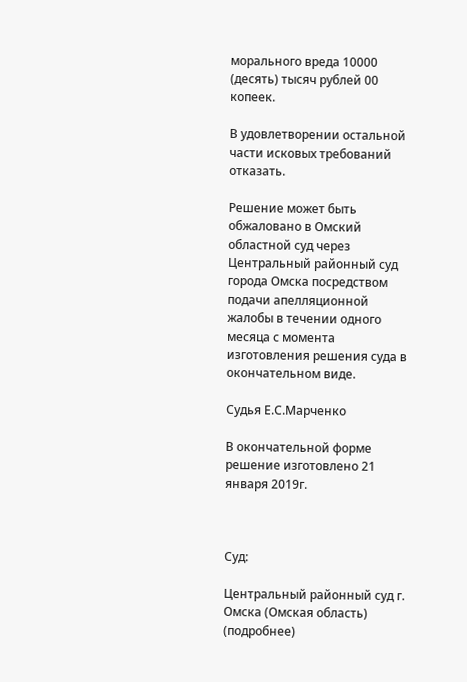морального вреда 10000 (десять) тысяч рублей 00 копеек.

В удовлетворении остальной части исковых требований отказать.

Решение может быть обжаловано в Омский областной суд через Центральный районный суд города Омска посредством подачи апелляционной жалобы в течении одного месяца с момента изготовления решения суда в окончательном виде.

Судья Е.С.Марченко

В окончательной форме решение изготовлено 21 января 2019г.



Суд:

Центральный районный суд г. Омска (Омская область) (подробнее)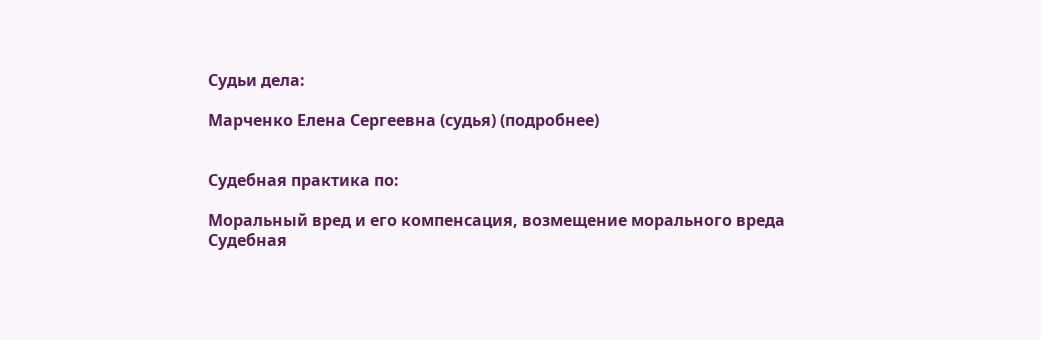Судьи дела:

Марченко Елена Сергеевна (судья) (подробнее)


Судебная практика по:

Моральный вред и его компенсация, возмещение морального вреда
Судебная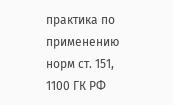практика по применению норм ст. 151, 1100 ГК РФ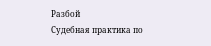Разбой
Судебная практика по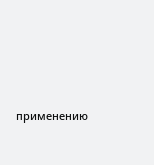применению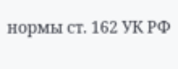нормы ст. 162 УК РФ